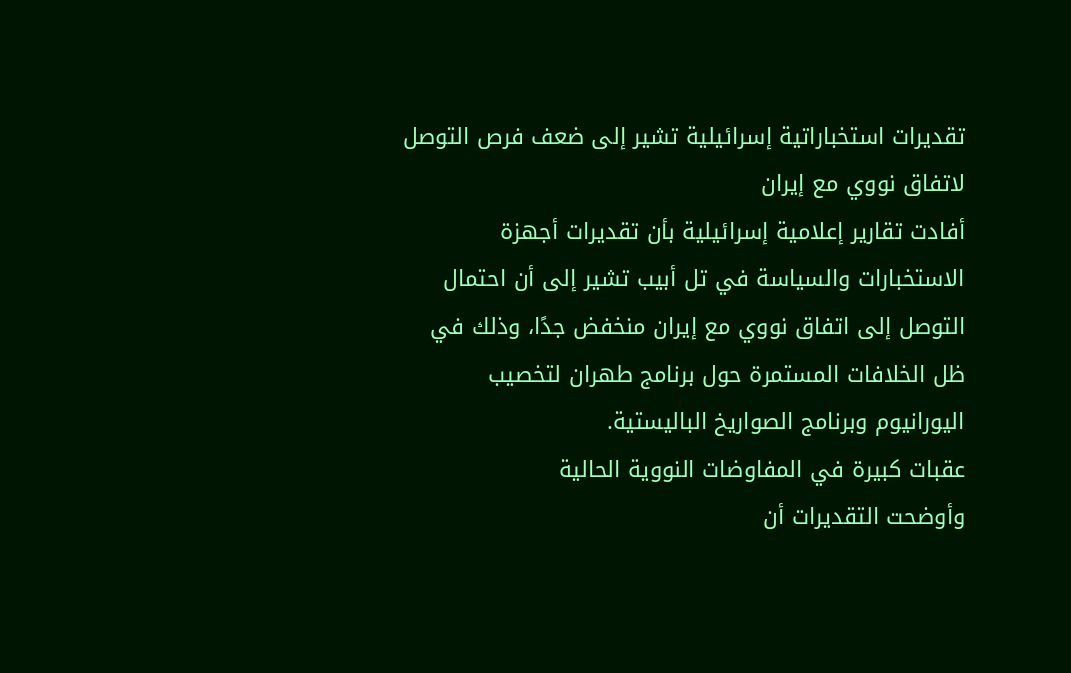تقديرات استخباراتية إسرائيلية تشير إلى ضعف فرص التوصل لاتفاق نووي مع إيران
أفادت تقارير إعلامية إسرائيلية بأن تقديرات أجهزة الاستخبارات والسياسة في تل أبيب تشير إلى أن احتمال التوصل إلى اتفاق نووي مع إيران منخفض جدًا، وذلك في ظل الخلافات المستمرة حول برنامج طهران لتخصيب اليورانيوم وبرنامج الصواريخ الباليستية.
عقبات كبيرة في المفاوضات النووية الحالية
وأوضحت التقديرات أن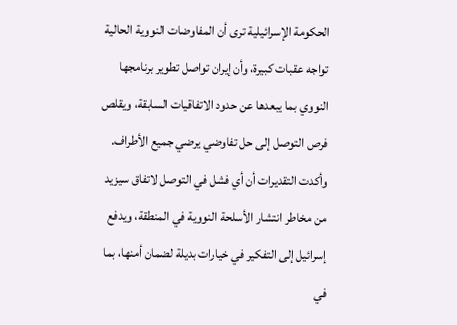الحكومة الإسرائيلية ترى أن المفاوضات النووية الحالية تواجه عقبات كبيرة، وأن إيران تواصل تطوير برنامجها النووي بما يبعدها عن حدود الاتفاقيات السابقة، ويقلص فرص التوصل إلى حل تفاوضي يرضي جميع الأطراف.
وأكدت التقديرات أن أي فشل في التوصل لاتفاق سيزيد من مخاطر انتشار الأسلحة النووية في المنطقة، ويدفع إسرائيل إلى التفكير في خيارات بديلة لضمان أمنها، بما في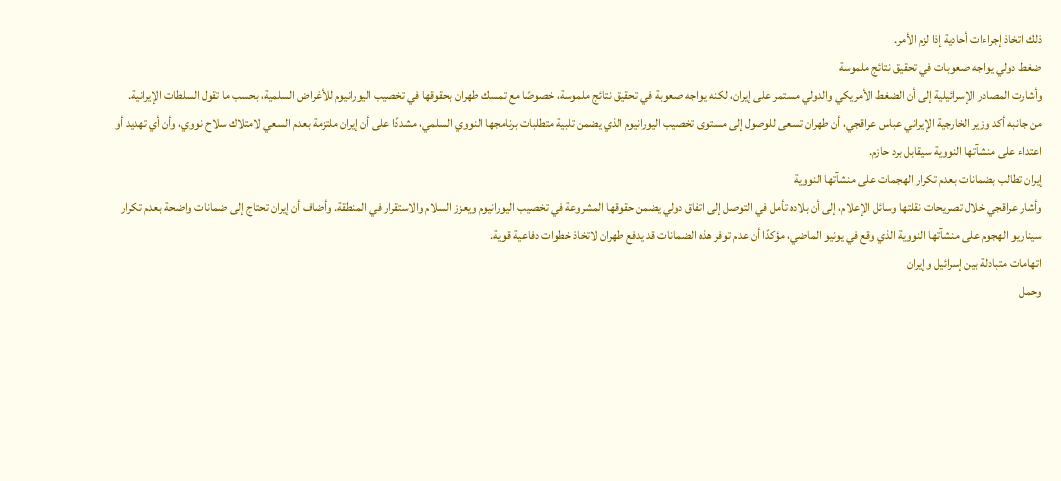ذلك اتخاذ إجراءات أحادية إذا لزم الأمر.
ضغط دولي يواجه صعوبات في تحقيق نتائج ملموسة
وأشارت المصادر الإسرائيلية إلى أن الضغط الأمريكي والدولي مستمر على إيران، لكنه يواجه صعوبة في تحقيق نتائج ملموسة، خصوصًا مع تمسك طهران بحقوقها في تخصيب اليورانيوم للأغراض السلمية، بحسب ما تقول السلطات الإيرانية.
من جانبه أكد وزير الخارجية الإيراني عباس عراقجي، أن طهران تسعى للوصول إلى مستوى تخصيب اليورانيوم الذي يضمن تلبية متطلبات برنامجها النووي السلمي، مشددًا على أن إيران ملتزمة بعدم السعي لامتلاك سلاح نووي، وأن أي تهديد أو اعتداء على منشآتها النووية سيقابل برد حازم.
إيران تطالب بضمانات بعدم تكرار الهجمات على منشآتها النووية
وأشار عراقجي خلال تصريحات نقلتها وسائل الإعلام، إلى أن بلاده تأمل في التوصل إلى اتفاق دولي يضمن حقوقها المشروعة في تخصيب اليورانيوم ويعزز السلام والاستقرار في المنطقة. وأضاف أن إيران تحتاج إلى ضمانات واضحة بعدم تكرار سيناريو الهجوم على منشآتها النووية الذي وقع في يونيو الماضي، مؤكدًا أن عدم توفر هذه الضمانات قد يدفع طهران لاتخاذ خطوات دفاعية قوية.
اتهامات متبادلة بين إسرائيل وإيران
وحمل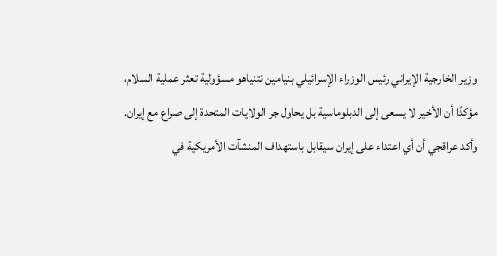وزير الخارجية الإيراني رئيس الوزراء الإسرائيلي بنيامين نتنياهو مسؤولية تعثر عملية السلام، مؤكدًا أن الأخير لا يسعى إلى الدبلوماسية بل يحاول جر الولايات المتحدة إلى صراع مع إيران. وأكد عراقجي أن أي اعتداء على إيران سيقابل باستهداف المنشآت الأمريكية في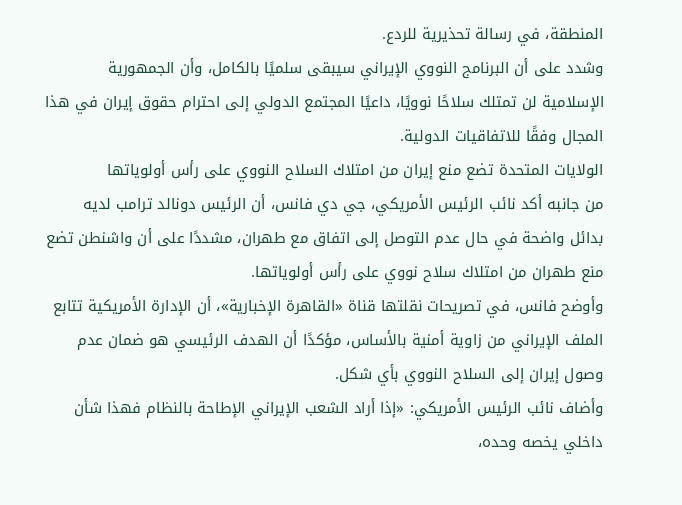المنطقة، في رسالة تحذيرية للردع.
وشدد على أن البرنامج النووي الإيراني سيبقى سلميًا بالكامل، وأن الجمهورية الإسلامية لن تمتلك سلاحًا نوويًا، داعيًا المجتمع الدولي إلى احترام حقوق إيران في هذا المجال وفقًا للاتفاقيات الدولية.
الولايات المتحدة تضع منع إيران من امتلاك السلاح النووي على رأس أولوياتها
من جانبه أكد نائب الرئيس الأمريكي، جي دي فانس، أن الرئيس دونالد ترامب لديه بدائل واضحة في حال عدم التوصل إلى اتفاق مع طهران، مشددًا على أن واشنطن تضع منع طهران من امتلاك سلاح نووي على رأس أولوياتها.
وأوضح فانس، في تصريحات نقلتها قناة «القاهرة الإخبارية»، أن الإدارة الأمريكية تتابع الملف الإيراني من زاوية أمنية بالأساس، مؤكدًا أن الهدف الرئيسي هو ضمان عدم وصول إيران إلى السلاح النووي بأي شكل.
وأضاف نائب الرئيس الأمريكي: «إذا أراد الشعب الإيراني الإطاحة بالنظام فهذا شأن داخلي يخصه وحده،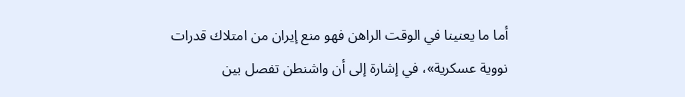أما ما يعنينا في الوقت الراهن فهو منع إيران من امتلاك قدرات نووية عسكرية»، في إشارة إلى أن واشنطن تفصل بين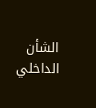الشأن الداخلي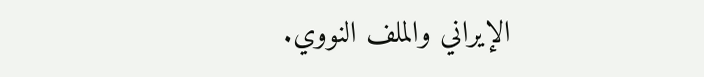الإيراني والملف النووي.